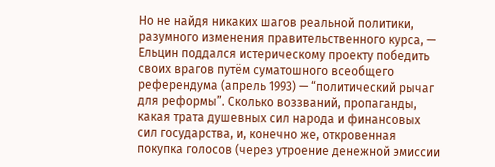Но не найдя никаких шагов реальной политики, разумного изменения правительственного курса, — Ельцин поддался истерическому проекту победить своих врагов путём суматошного всеобщего референдума (апрель 1993) — “политический рычаг для реформы”. Сколько воззваний, пропаганды, какая трата душевных сил народа и финансовых сил государства, и, конечно же, откровенная покупка голосов (через утроение денежной эмиссии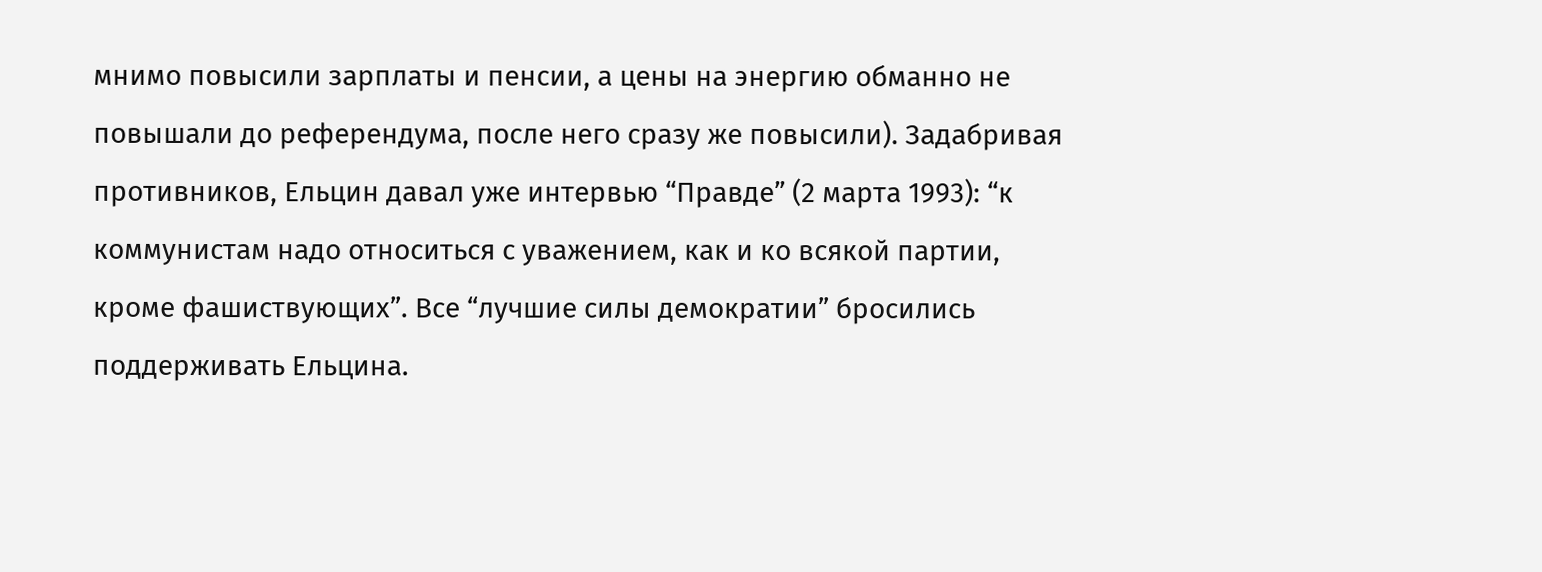мнимо повысили зарплаты и пенсии, а цены на энергию обманно не повышали до референдума, после него сразу же повысили). Задабривая противников, Ельцин давал уже интервью “Правде” (2 марта 1993): “к коммунистам надо относиться с уважением, как и ко всякой партии, кроме фашиствующих”. Все “лучшие силы демократии” бросились поддерживать Ельцина.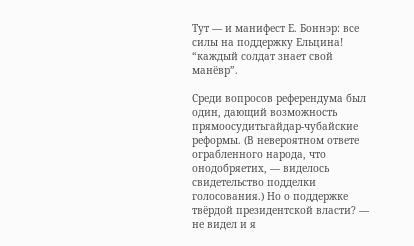Тут — и манифест Е. Боннэр: все силы на поддержку Ельцина! “каждый солдат знает свой манёвр”.

Среди вопросов референдума был один, дающий возможность прямоосудитьгайдар-чубайские реформы. (В невероятном ответе ограбленного народа, что онодобряетих, — виделось свидетельство подделки голосования.) Но о поддержке твёрдой президентской власти? — не видел и я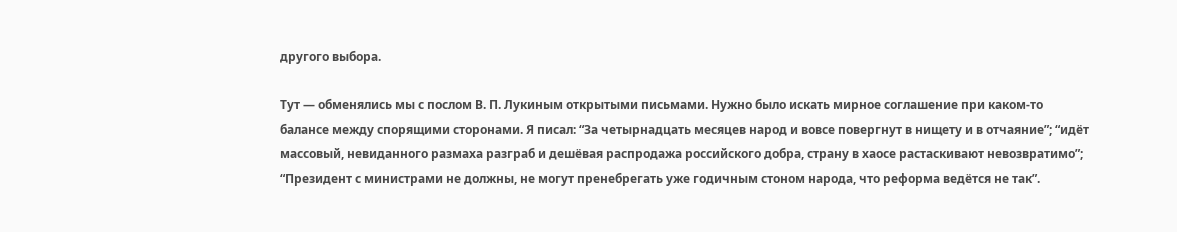другого выбора.

Тут — обменялись мы с послом В. П. Лукиным открытыми письмами. Нужно было искать мирное соглашение при каком-то балансе между спорящими сторонами. Я писал: “За четырнадцать месяцев народ и вовсе повергнут в нищету и в отчаяние”; “идёт массовый, невиданного размаха разграб и дешёвая распродажа российского добра, страну в хаосе растаскивают невозвратимо”; “Президент с министрами не должны, не могут пренебрегать уже годичным стоном народа, что реформа ведётся не так”.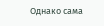Однако сама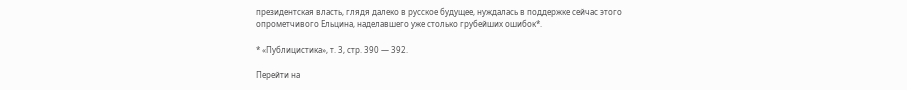президентская власть, глядя далеко в русское будущее, нуждалась в поддержке сейчас этого опрометчивого Ельцина, наделавшего уже столько грубейших ошибок*.

* «Публицистика», т. 3, стр. 390 — 392.

Перейти на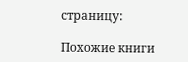страницу:

Похожие книги